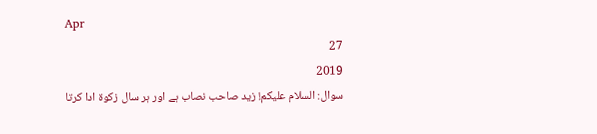Apr
27
2019
سوال: السلام علیکم! زید صاحب نصاب ہے اور ہر سال زکوۃ ادا کرتا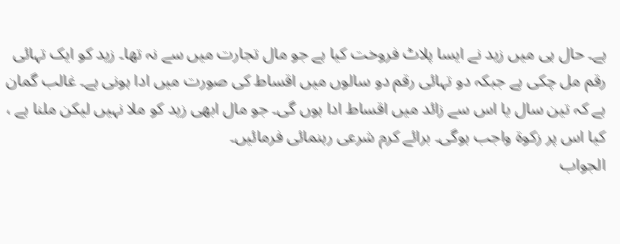ہے۔ حال ہی میں زید نے ایسا پلاٹ فروخت کیا ہے جو مال تجارت میں سے نہ تھا۔ زید کو ایک تہائی رقم مل چکی ہے جبکہ دو تہائی رقم دو سالوں میں اقساط کی صورت میں ادا ہونی ہے۔ غالب گمان ہے کہ تین سال یا اس سے زائد میں اقساط ادا ہوں گی۔ جو مال ابھی زید کو ملا نہیں لیکن ملنا ہے ، کیا اس پر زکوۃ واجب ہوگی۔ برائے کرم شرعی رہنمائی فرمائیں۔
الجواب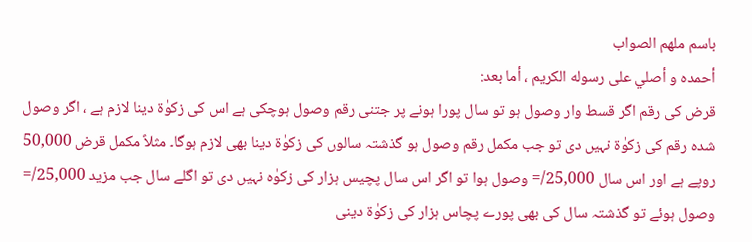باسم ملھم الصواب
أحمدہ و أصلي علی رسوله الكریم ، أما بعد:
قرض كی رقم اگر قسط وار وصول ہو تو سال پورا ہونے پر جتنی رقم وصول ہوچکی ہے اس کی زکوٰۃ دینا لازم ہے ، اگر وصول شدہ رقم کی زکوٰۃ نہیں دی تو جب مکمل رقم وصول ہو گذشتہ سالوں کی زکوٰۃ دینا بھی لازم ہوگا۔ مثلاً مکمل قرض 50,000 روپے ہے اور اس سال 25,000/= وصول ہوا تو اگر اس سال پچیس ہزار کی زکوٰہ نہیں دی تو اگلے سال جب مزید 25,000/= وصول ہوئے تو گذشتہ سال کی بھی پورے پچاس ہزار کی زکوٰۃ دینی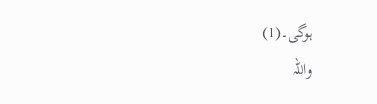ہوگی۔(1)
واللہ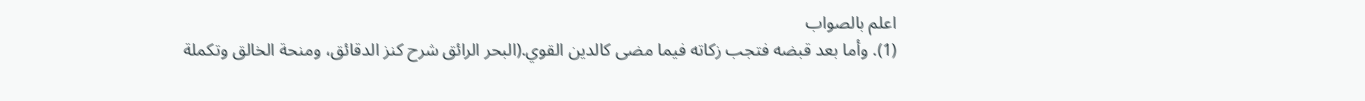اعلم بالصواب
(1). وأما بعد قبضه فتجب زكاته فيما مضى كالدين القوي.(البحر الرائق شرح كنز الدقائق، ومنحة الخالق وتكملة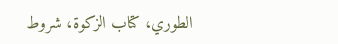الطوري، كتاب الزكوة، شروط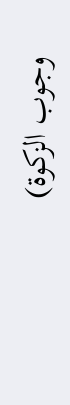وجوب الزكوة)